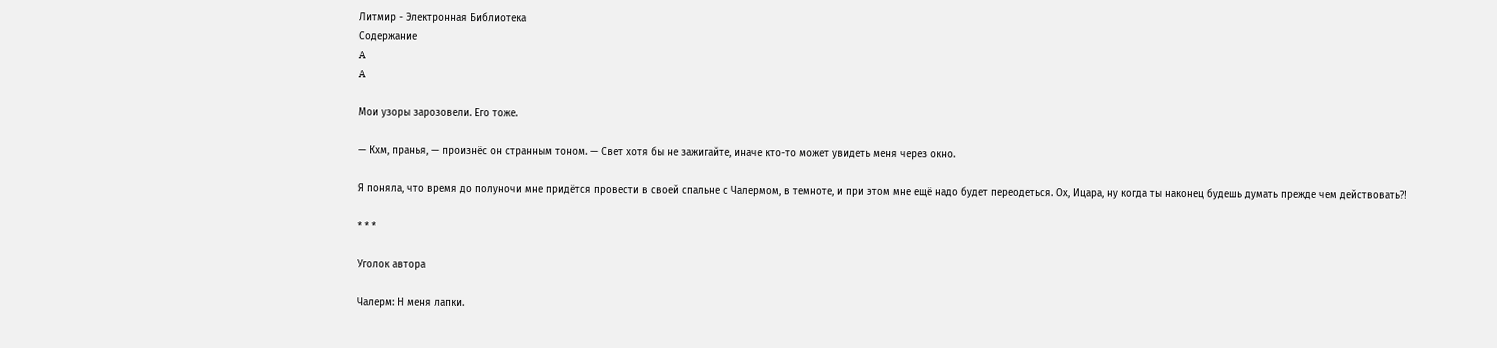Литмир - Электронная Библиотека
Содержание
A
A

Мои узоры зарозовели. Его тоже.

— Кхм, пранья, — произнёс он странным тоном. — Свет хотя бы не зажигайте, иначе кто-то может увидеть меня через окно.

Я поняла, что время до полуночи мне придётся провести в своей спальне с Чалермом, в темноте, и при этом мне ещё надо будет переодеться. Ох, Ицара, ну когда ты наконец будешь думать прежде чем действовать⁈

* * *

Уголок автора

Чалерм: Н меня лапки.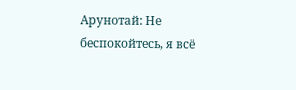Арунотай: Не беспокойтесь, я всё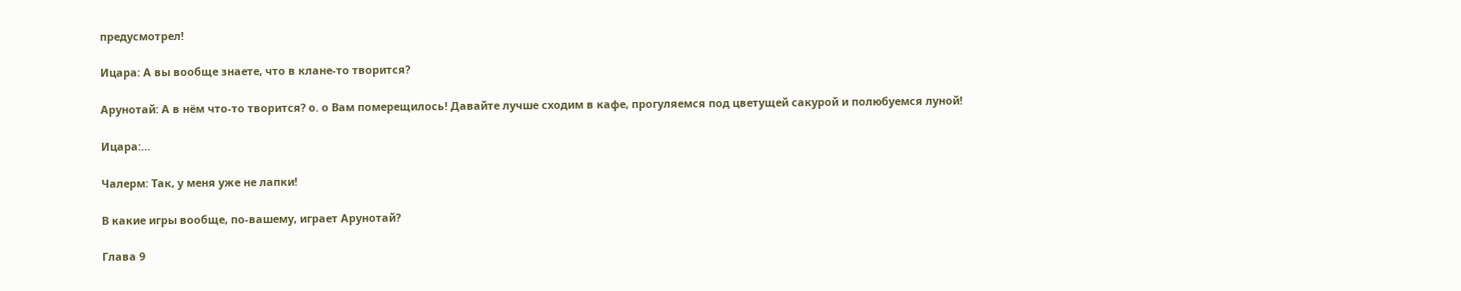предусмотрел!

Ицара: А вы вообще знаете, что в клане-то творится?

Арунотай: А в нём что-то творится? о. о Вам померещилось! Давайте лучше сходим в кафе, прогуляемся под цветущей сакурой и полюбуемся луной!

Ицара:…

Чалерм: Так, у меня уже не лапки!

В какие игры вообще, по-вашему, играет Арунотай?

Глава 9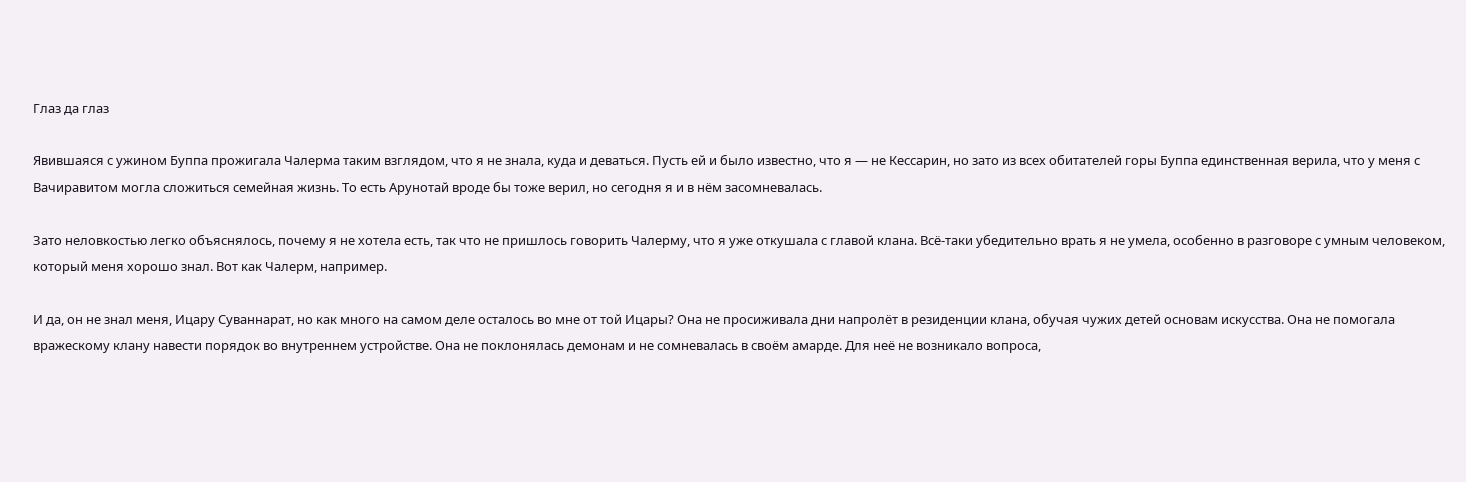Глаз да глаз

Явившаяся с ужином Буппа прожигала Чалерма таким взглядом, что я не знала, куда и деваться. Пусть ей и было известно, что я — не Кессарин, но зато из всех обитателей горы Буппа единственная верила, что у меня с Вачиравитом могла сложиться семейная жизнь. То есть Арунотай вроде бы тоже верил, но сегодня я и в нём засомневалась.

Зато неловкостью легко объяснялось, почему я не хотела есть, так что не пришлось говорить Чалерму, что я уже откушала с главой клана. Всё-таки убедительно врать я не умела, особенно в разговоре с умным человеком, который меня хорошо знал. Вот как Чалерм, например.

И да, он не знал меня, Ицару Суваннарат, но как много на самом деле осталось во мне от той Ицары? Она не просиживала дни напролёт в резиденции клана, обучая чужих детей основам искусства. Она не помогала вражескому клану навести порядок во внутреннем устройстве. Она не поклонялась демонам и не сомневалась в своём амарде. Для неё не возникало вопроса,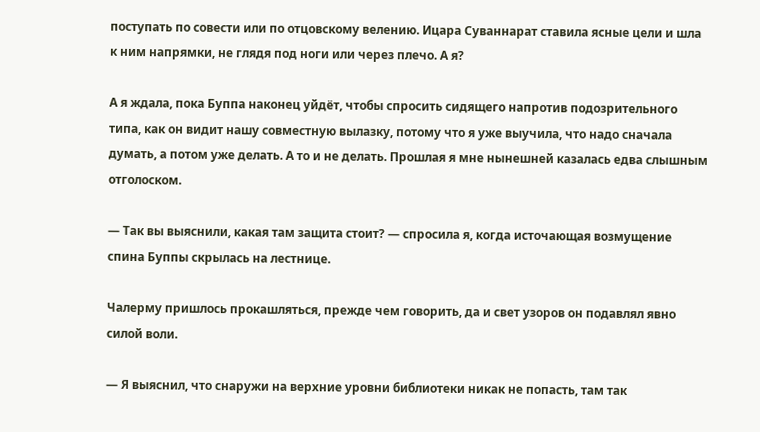поступать по совести или по отцовскому велению. Ицара Суваннарат ставила ясные цели и шла к ним напрямки, не глядя под ноги или через плечо. А я?

А я ждала, пока Буппа наконец уйдёт, чтобы спросить сидящего напротив подозрительного типа, как он видит нашу совместную вылазку, потому что я уже выучила, что надо сначала думать, а потом уже делать. А то и не делать. Прошлая я мне нынешней казалась едва слышным отголоском.

— Так вы выяснили, какая там защита стоит? — спросила я, когда источающая возмущение спина Буппы скрылась на лестнице.

Чалерму пришлось прокашляться, прежде чем говорить, да и свет узоров он подавлял явно силой воли.

— Я выяснил, что снаружи на верхние уровни библиотеки никак не попасть, там так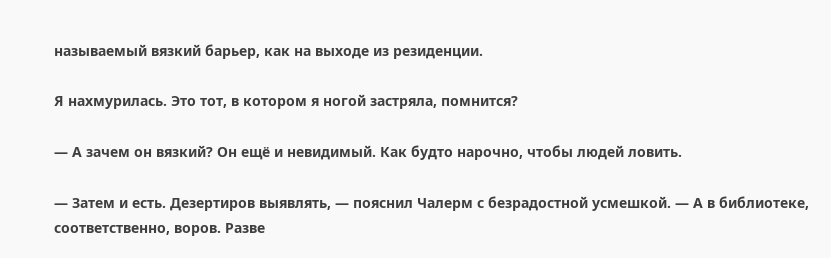называемый вязкий барьер, как на выходе из резиденции.

Я нахмурилась. Это тот, в котором я ногой застряла, помнится?

— А зачем он вязкий? Он ещё и невидимый. Как будто нарочно, чтобы людей ловить.

— Затем и есть. Дезертиров выявлять, — пояснил Чалерм с безрадостной усмешкой. — А в библиотеке, соответственно, воров. Разве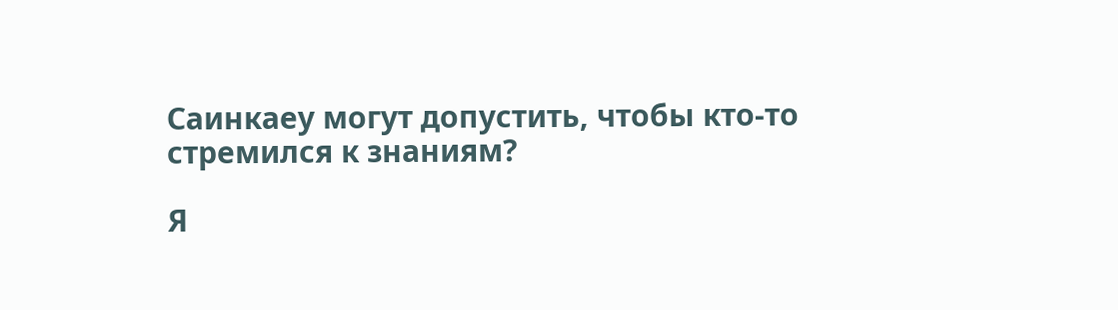Саинкаеу могут допустить, чтобы кто-то стремился к знаниям?

Я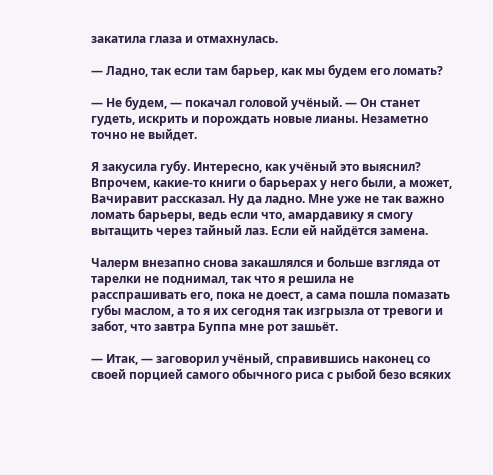закатила глаза и отмахнулась.

— Ладно, так если там барьер, как мы будем его ломать?

— Не будем, — покачал головой учёный. — Он станет гудеть, искрить и порождать новые лианы. Незаметно точно не выйдет.

Я закусила губу. Интересно, как учёный это выяснил? Впрочем, какие-то книги о барьерах у него были, а может, Вачиравит рассказал. Ну да ладно. Мне уже не так важно ломать барьеры, ведь если что, амардавику я смогу вытащить через тайный лаз. Если ей найдётся замена.

Чалерм внезапно снова закашлялся и больше взгляда от тарелки не поднимал, так что я решила не расспрашивать его, пока не доест, а сама пошла помазать губы маслом, а то я их сегодня так изгрызла от тревоги и забот, что завтра Буппа мне рот зашьёт.

— Итак, — заговорил учёный, справившись наконец со своей порцией самого обычного риса с рыбой безо всяких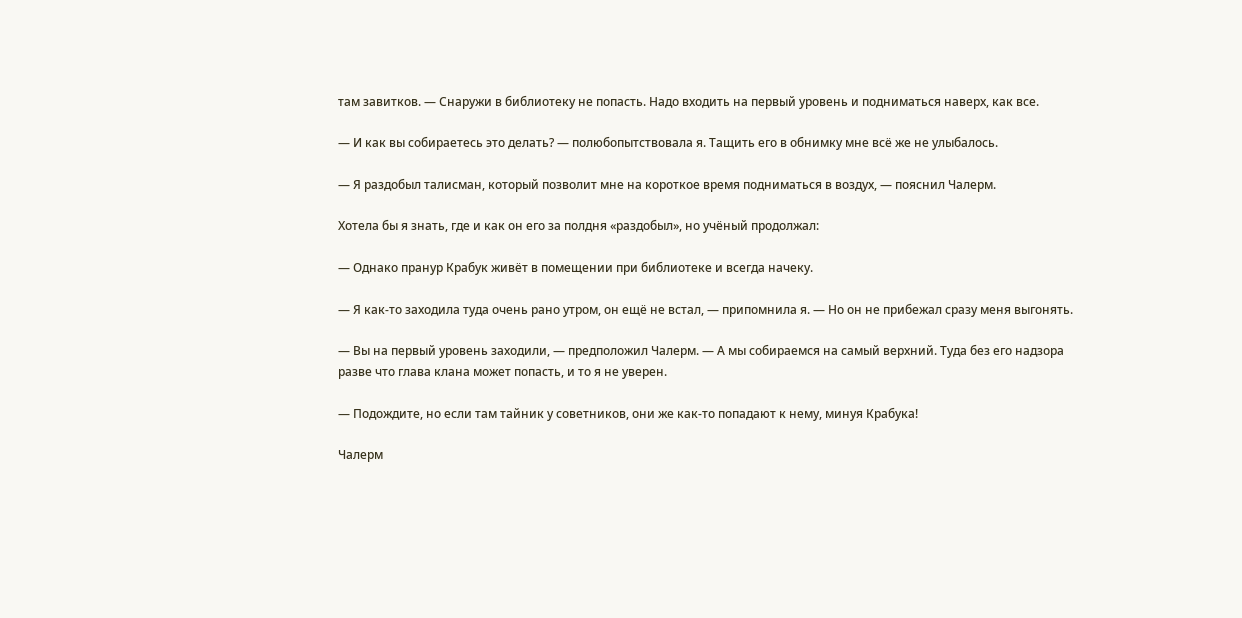там завитков. — Снаружи в библиотеку не попасть. Надо входить на первый уровень и подниматься наверх, как все.

— И как вы собираетесь это делать? — полюбопытствовала я. Тащить его в обнимку мне всё же не улыбалось.

— Я раздобыл талисман, который позволит мне на короткое время подниматься в воздух, — пояснил Чалерм.

Хотела бы я знать, где и как он его за полдня «раздобыл», но учёный продолжал:

— Однако пранур Крабук живёт в помещении при библиотеке и всегда начеку.

— Я как-то заходила туда очень рано утром, он ещё не встал, — припомнила я. — Но он не прибежал сразу меня выгонять.

— Вы на первый уровень заходили, — предположил Чалерм. — А мы собираемся на самый верхний. Туда без его надзора разве что глава клана может попасть, и то я не уверен.

— Подождите, но если там тайник у советников, они же как-то попадают к нему, минуя Крабука!

Чалерм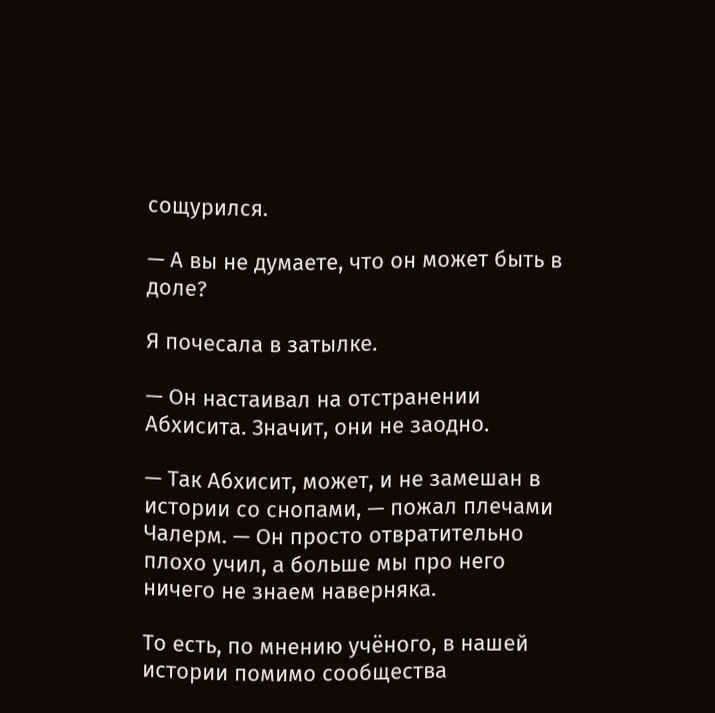сощурился.

— А вы не думаете, что он может быть в доле?

Я почесала в затылке.

— Он настаивал на отстранении Абхисита. Значит, они не заодно.

— Так Абхисит, может, и не замешан в истории со снопами, — пожал плечами Чалерм. — Он просто отвратительно плохо учил, а больше мы про него ничего не знаем наверняка.

То есть, по мнению учёного, в нашей истории помимо сообщества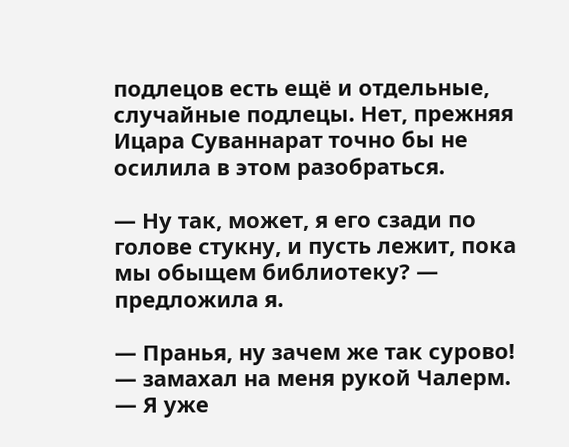подлецов есть ещё и отдельные, случайные подлецы. Нет, прежняя Ицара Суваннарат точно бы не осилила в этом разобраться.

— Ну так, может, я его сзади по голове стукну, и пусть лежит, пока мы обыщем библиотеку? — предложила я.

— Пранья, ну зачем же так сурово! — замахал на меня рукой Чалерм. — Я уже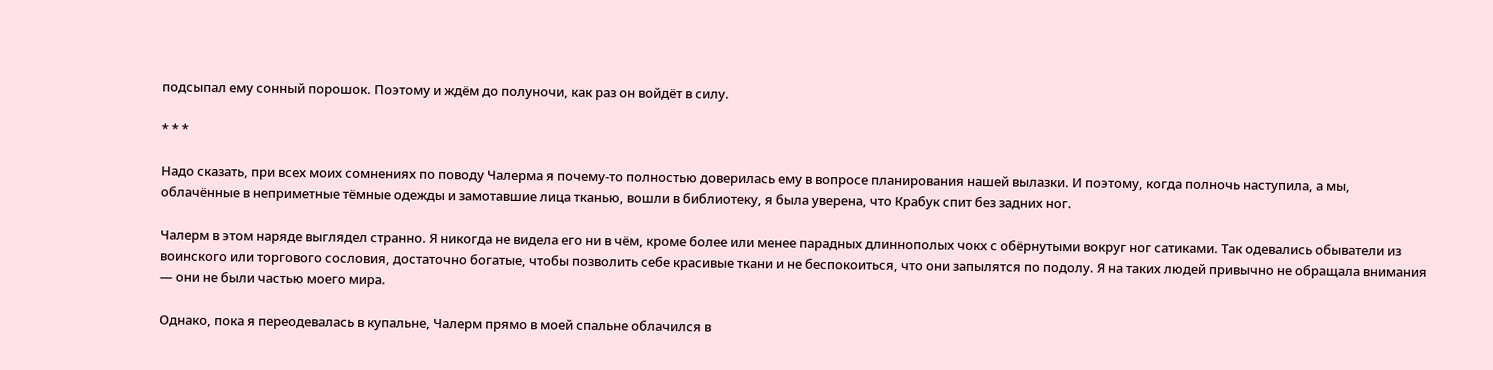подсыпал ему сонный порошок. Поэтому и ждём до полуночи, как раз он войдёт в силу.

* * *

Надо сказать, при всех моих сомнениях по поводу Чалерма я почему-то полностью доверилась ему в вопросе планирования нашей вылазки. И поэтому, когда полночь наступила, а мы, облачённые в неприметные тёмные одежды и замотавшие лица тканью, вошли в библиотеку, я была уверена, что Крабук спит без задних ног.

Чалерм в этом наряде выглядел странно. Я никогда не видела его ни в чём, кроме более или менее парадных длиннополых чокх с обёрнутыми вокруг ног сатиками. Так одевались обыватели из воинского или торгового сословия, достаточно богатые, чтобы позволить себе красивые ткани и не беспокоиться, что они запылятся по подолу. Я на таких людей привычно не обращала внимания — они не были частью моего мира.

Однако, пока я переодевалась в купальне, Чалерм прямо в моей спальне облачился в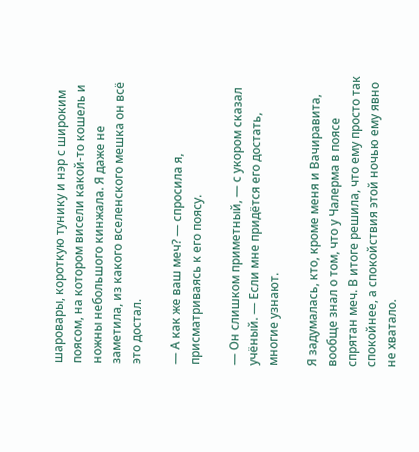шаровары, короткую тунику и нэр с широким поясом, на котором висели какой-то кошель и ножны небольшого кинжала. Я даже не заметила, из какого вселенского мешка он всё это достал.

— А как же ваш меч? — спросила я, присматриваясь к его поясу.

— Он слишком приметный, — с укором сказал учёный. — Если мне придётся его достать, многие узнают.

Я задумалась, кто, кроме меня и Вачиравита, вообще знал о том, что у Чалерма в поясе спрятан меч. В итоге решила, что ему просто так спокойнее, а спокойствия этой ночью ему явно не хватало.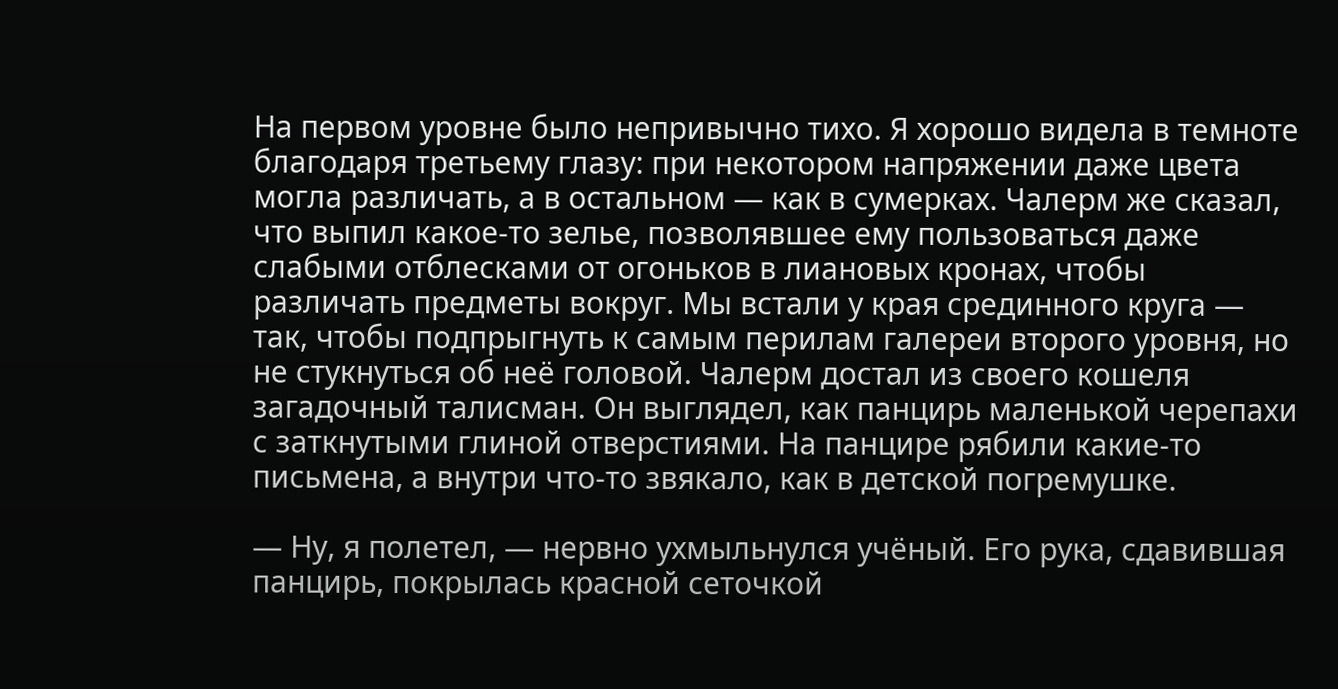На первом уровне было непривычно тихо. Я хорошо видела в темноте благодаря третьему глазу: при некотором напряжении даже цвета могла различать, а в остальном — как в сумерках. Чалерм же сказал, что выпил какое-то зелье, позволявшее ему пользоваться даже слабыми отблесками от огоньков в лиановых кронах, чтобы различать предметы вокруг. Мы встали у края срединного круга — так, чтобы подпрыгнуть к самым перилам галереи второго уровня, но не стукнуться об неё головой. Чалерм достал из своего кошеля загадочный талисман. Он выглядел, как панцирь маленькой черепахи с заткнутыми глиной отверстиями. На панцире рябили какие-то письмена, а внутри что-то звякало, как в детской погремушке.

— Ну, я полетел, — нервно ухмыльнулся учёный. Его рука, сдавившая панцирь, покрылась красной сеточкой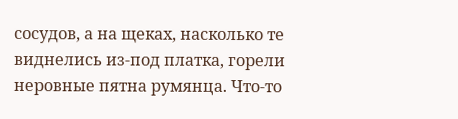сосудов, а на щеках, насколько те виднелись из-под платка, горели неровные пятна румянца. Что-то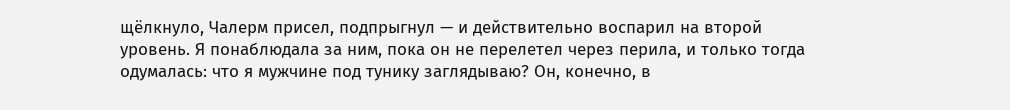щёлкнуло, Чалерм присел, подпрыгнул — и действительно воспарил на второй уровень. Я понаблюдала за ним, пока он не перелетел через перила, и только тогда одумалась: что я мужчине под тунику заглядываю? Он, конечно, в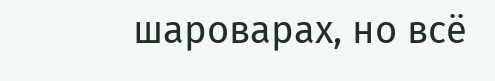шароварах, но всё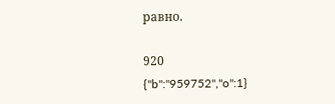равно.

920
{"b":"959752","o":1}